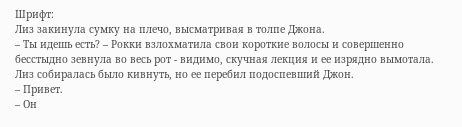Шрифт:
Лиз закинула сумку на плечо, высматривая в толпе Джона.
– Ты идешь есть? – Рокки взлохматила свои короткие волосы и совершенно бесстыдно зевнула во весь рот - видимо, скучная лекция и ее изрядно вымотала.
Лиз собиралась было кивнуть, но ее перебил подоспевший Джон.
– Привет.
– Он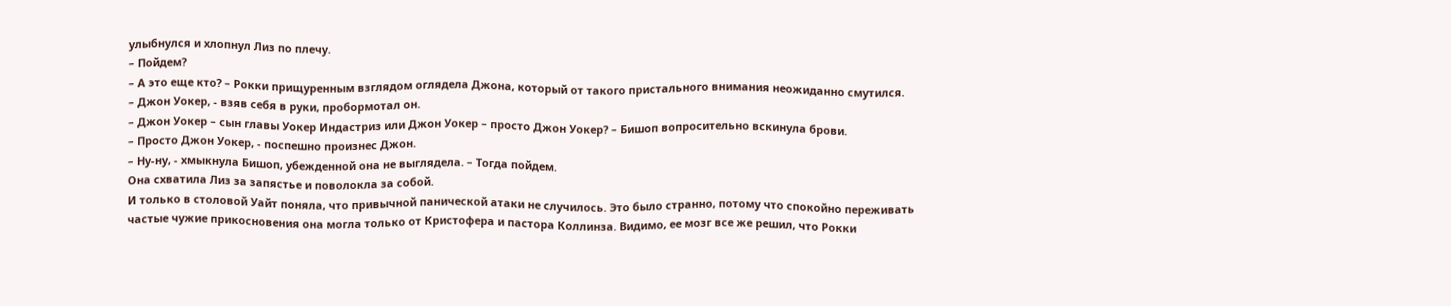улыбнулся и хлопнул Лиз по плечу.
– Пойдем?
– А это еще кто? – Рокки прищуренным взглядом оглядела Джона, который от такого пристального внимания неожиданно смутился.
– Джон Уокер, - взяв себя в руки, пробормотал он.
– Джон Уокер – сын главы Уокер Индастриз или Джон Уокер – просто Джон Уокер? – Бишоп вопросительно вскинула брови.
– Просто Джон Уокер, - поспешно произнес Джон.
– Ну-ну, - хмыкнула Бишоп, убежденной она не выглядела. – Тогда пойдем.
Она схватила Лиз за запястье и поволокла за собой.
И только в столовой Уайт поняла, что привычной панической атаки не случилось. Это было странно, потому что спокойно переживать частые чужие прикосновения она могла только от Кристофера и пастора Коллинза. Видимо, ее мозг все же решил, что Рокки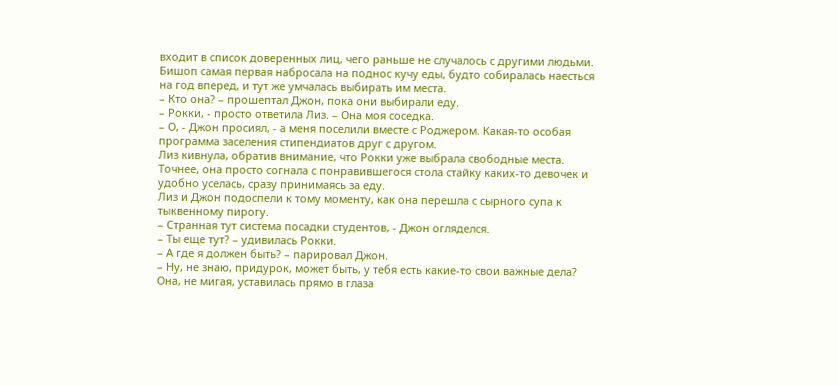входит в список доверенных лиц, чего раньше не случалось с другими людьми.
Бишоп самая первая набросала на поднос кучу еды, будто собиралась наесться на год вперед, и тут же умчалась выбирать им места.
– Кто она? – прошептал Джон, пока они выбирали еду.
– Рокки, - просто ответила Лиз. – Она моя соседка.
– О, - Джон просиял, - а меня поселили вместе с Роджером. Какая-то особая программа заселения стипендиатов друг с другом.
Лиз кивнула, обратив внимание, что Рокки уже выбрала свободные места. Точнее, она просто согнала с понравившегося стола стайку каких-то девочек и удобно уселась, сразу принимаясь за еду.
Лиз и Джон подоспели к тому моменту, как она перешла с сырного супа к тыквенному пирогу.
– Странная тут система посадки студентов, - Джон огляделся.
– Ты еще тут? – удивилась Рокки.
– А где я должен быть? – парировал Джон.
– Ну, не знаю, придурок, может быть, у тебя есть какие-то свои важные дела?
Она, не мигая, уставилась прямо в глаза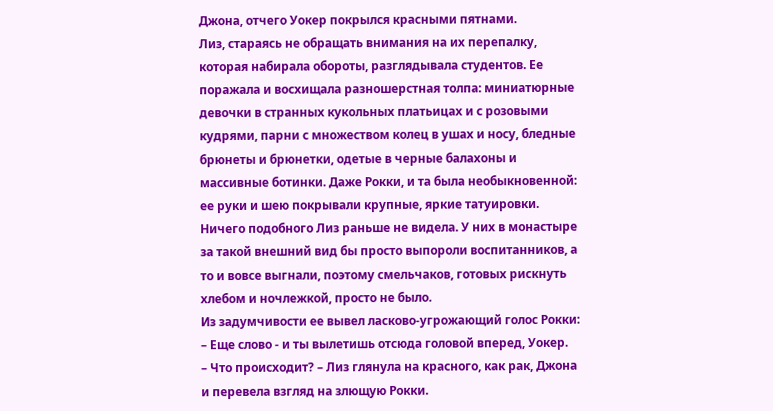Джона, отчего Уокер покрылся красными пятнами.
Лиз, стараясь не обращать внимания на их перепалку, которая набирала обороты, разглядывала студентов. Ее поражала и восхищала разношерстная толпа: миниатюрные девочки в странных кукольных платьицах и с розовыми кудрями, парни с множеством колец в ушах и носу, бледные брюнеты и брюнетки, одетые в черные балахоны и массивные ботинки. Даже Рокки, и та была необыкновенной: ее руки и шею покрывали крупные, яркие татуировки. Ничего подобного Лиз раньше не видела. У них в монастыре за такой внешний вид бы просто выпороли воспитанников, а то и вовсе выгнали, поэтому смельчаков, готовых рискнуть хлебом и ночлежкой, просто не было.
Из задумчивости ее вывел ласково-угрожающий голос Рокки:
– Еще слово - и ты вылетишь отсюда головой вперед, Уокер.
– Что происходит? – Лиз глянула на красного, как рак, Джона и перевела взгляд на злющую Рокки.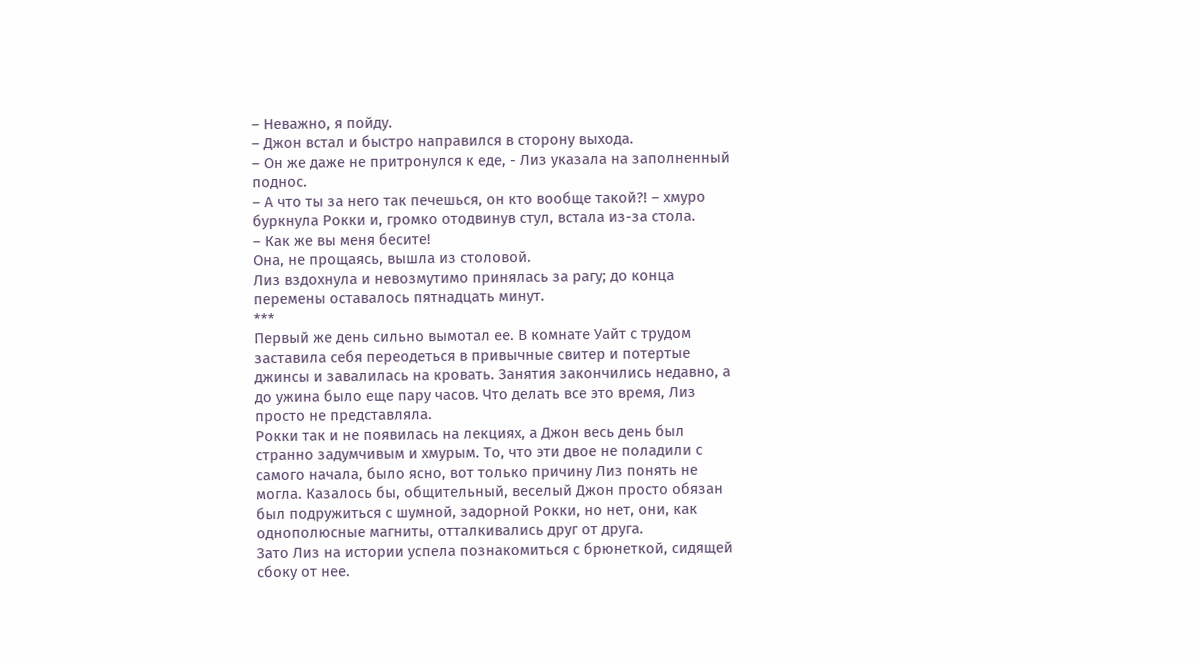– Неважно, я пойду.
– Джон встал и быстро направился в сторону выхода.
– Он же даже не притронулся к еде, - Лиз указала на заполненный поднос.
– А что ты за него так печешься, он кто вообще такой?! – хмуро буркнула Рокки и, громко отодвинув стул, встала из-за стола.
– Как же вы меня бесите!
Она, не прощаясь, вышла из столовой.
Лиз вздохнула и невозмутимо принялась за рагу; до конца перемены оставалось пятнадцать минут.
***
Первый же день сильно вымотал ее. В комнате Уайт с трудом заставила себя переодеться в привычные свитер и потертые джинсы и завалилась на кровать. Занятия закончились недавно, а до ужина было еще пару часов. Что делать все это время, Лиз просто не представляла.
Рокки так и не появилась на лекциях, а Джон весь день был странно задумчивым и хмурым. То, что эти двое не поладили с самого начала, было ясно, вот только причину Лиз понять не могла. Казалось бы, общительный, веселый Джон просто обязан был подружиться с шумной, задорной Рокки, но нет, они, как однополюсные магниты, отталкивались друг от друга.
Зато Лиз на истории успела познакомиться с брюнеткой, сидящей сбоку от нее.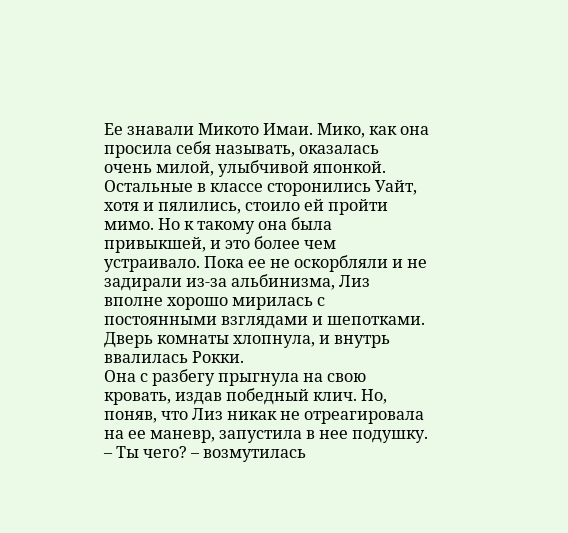Ее знавали Микото Имаи. Мико, как она просила себя называть, оказалась очень милой, улыбчивой японкой. Остальные в классе сторонились Уайт, хотя и пялились, стоило ей пройти мимо. Но к такому она была привыкшей, и это более чем устраивало. Пока ее не оскорбляли и не задирали из-за альбинизма, Лиз вполне хорошо мирилась с постоянными взглядами и шепотками.
Дверь комнаты хлопнула, и внутрь ввалилась Рокки.
Она с разбегу прыгнула на свою кровать, издав победный клич. Но, поняв, что Лиз никак не отреагировала на ее маневр, запустила в нее подушку.
– Ты чего? – возмутилась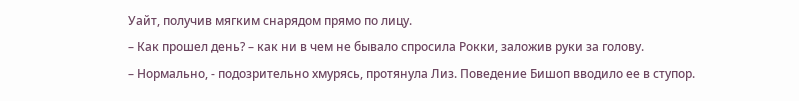Уайт, получив мягким снарядом прямо по лицу.
– Как прошел день? – как ни в чем не бывало спросила Рокки, заложив руки за голову.
– Нормально, - подозрительно хмурясь, протянула Лиз. Поведение Бишоп вводило ее в ступор.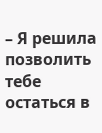– Я решила позволить тебе остаться в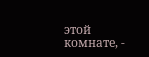этой комнате, -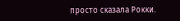просто сказала Рокки.